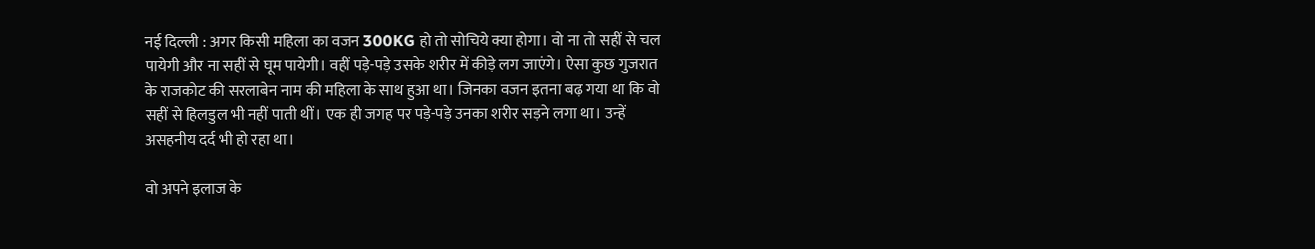नई दिल्ली : अगर किसी महिला का वजन 300KG हो तो सोचिये क्या होगा। वो ना तो सहीं से चल पायेगी और ना सहीं से घूम पायेगी। वहीं पड़े-पड़े उसके शरीर में कीड़े लग जाएंगे। ऐसा कुछ गुजरात के राजकोट की सरलाबेन नाम की महिला के साथ हुआ था। जिनका वजन इतना बढ़ गया था कि वो सहीं से हिलडुल भी नहीं पाती थीं। एक ही जगह पर पड़े-पड़े उनका शरीर सड़ने लगा था। उन्हें असहनीय दर्द भी हो रहा था।

वो अपने इलाज के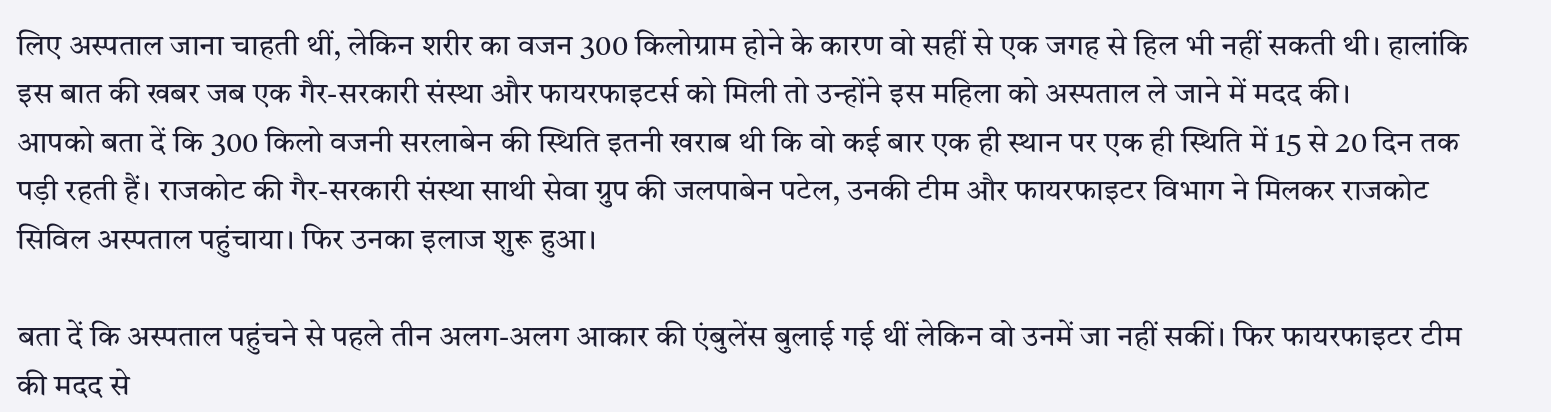लिए अस्पताल जाना चाहती थीं, लेकिन शरीर का वजन 300 किलोग्राम होने के कारण वो सहीं से एक जगह से हिल भी नहीं सकती थी। हालांकि इस बात की खबर जब एक गैर-सरकारी संस्था और फायरफाइटर्स को मिली तो उन्होंने इस महिला को अस्पताल ले जाने में मदद की।
आपको बता दें कि 300 किलो वजनी सरलाबेन की स्थिति इतनी खराब थी कि वो कई बार एक ही स्थान पर एक ही स्थिति में 15 से 20 दिन तक पड़ी रहती हैं। राजकोट की गैर-सरकारी संस्था साथी सेवा ग्रुप की जलपाबेन पटेल, उनकी टीम और फायरफाइटर विभाग ने मिलकर राजकोट सिविल अस्पताल पहुंचाया। फिर उनका इलाज शुरू हुआ।

बता दें कि अस्पताल पहुंचने से पहले तीन अलग-अलग आकार की एंबुलेंस बुलाई गई थीं लेकिन वो उनमें जा नहीं सकीं। फिर फायरफाइटर टीम की मदद से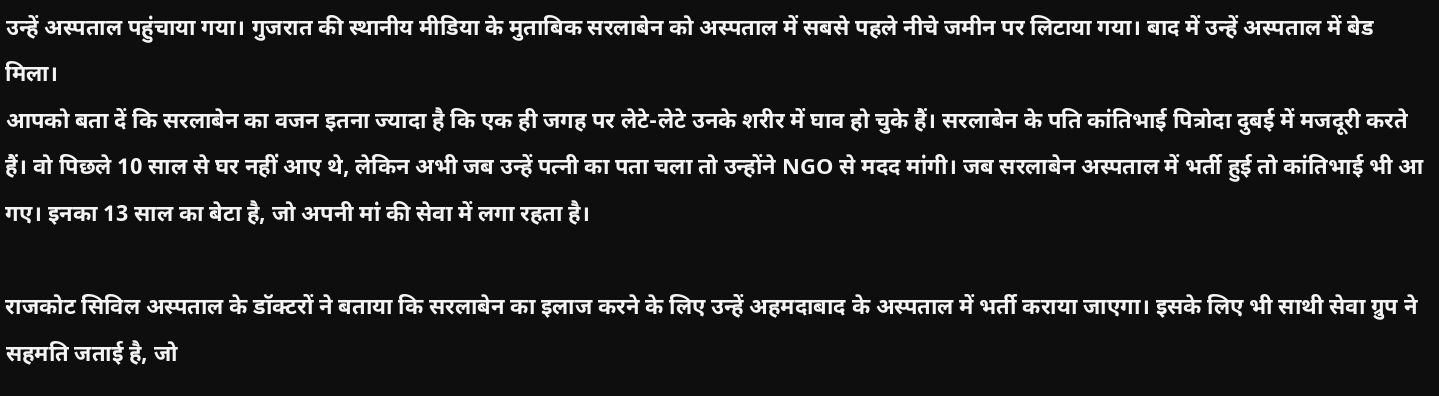उन्हें अस्पताल पहुंचाया गया। गुजरात की स्थानीय मीडिया के मुताबिक सरलाबेन को अस्पताल में सबसे पहले नीचे जमीन पर लिटाया गया। बाद में उन्हें अस्पताल में बेड मिला।
आपको बता दें कि सरलाबेन का वजन इतना ज्यादा है कि एक ही जगह पर लेटे-लेटे उनके शरीर में घाव हो चुके हैं। सरलाबेन के पति कांतिभाई पित्रोदा दुबई में मजदूरी करते हैं। वो पिछले 10 साल से घर नहीं आए थे, लेकिन अभी जब उन्हें पत्नी का पता चला तो उन्होंने NGO से मदद मांगी। जब सरलाबेन अस्पताल में भर्ती हुई तो कांतिभाई भी आ गए। इनका 13 साल का बेटा है, जो अपनी मां की सेवा में लगा रहता है।

राजकोट सिविल अस्पताल के डॉक्टरों ने बताया कि सरलाबेन का इलाज करने के लिए उन्हें अहमदाबाद के अस्पताल में भर्ती कराया जाएगा। इसके लिए भी साथी सेवा ग्रुप ने सहमति जताई है, जो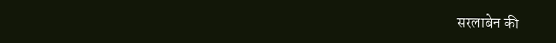सरलाबेन की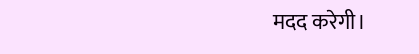मदद करेगी।